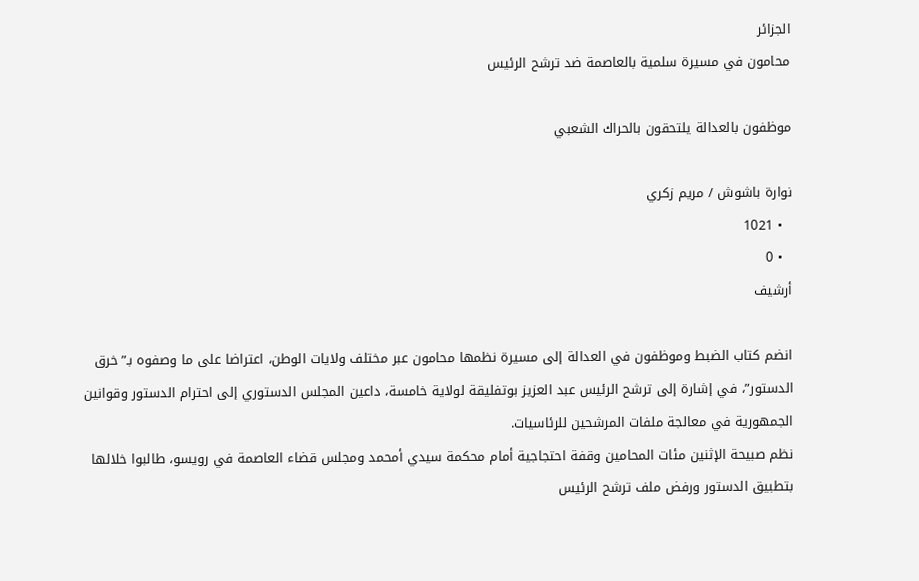الجزائر
محامون في مسيرة سلمية بالعاصمة ضد ترشح الرئيس

موظفون بالعدالة يلتحقون بالحراك الشعبي

نوارة باشوش / مريم زكري
  • 1021
  • 0
أرشيف

انضم كتاب الضبط وموظفون في العدالة إلى مسيرة نظمها محامون عبر مختلف ولايات الوطن، اعتراضا على ما وصفوه بـ”خرق الدستور”، في إشارة إلى ترشح الرئيس عبد العزيز بوتفليقة لولاية خامسة، داعين المجلس الدستوري إلى احترام الدستور وقوانين الجمهورية في معالجة ملفات المرشحين للرئاسيات.
نظم صبيحة الإثنين مئات المحامين وقفة احتجاجية أمام محكمة سيدي أمحمد ومجلس قضاء العاصمة في رويسو، طالبوا خلالها بتطبيق الدستور ورفض ملف ترشح الرئيس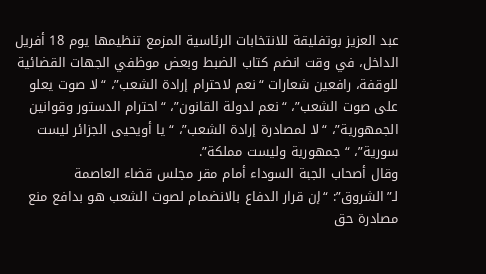عبد العزيز بوتفليقة للانتخابات الرئاسية المزمع تنظيمها يوم 18 أفريل الداخل، في وقت انضم كتاب الضبط وبعض موظفي الجهات القضائية للوقفة، رافعين شعارات “نعم لاحترام إرادة الشعب”، “لا صوت يعلو على صوت الشعب”، “نعم لدولة القانون”، “احترام الدستور وقوانين الجمهورية”، “لا لمصادرة إرادة الشعب”، “يا أويحيى الجزائر ليست سورية”، “جمهورية وليست مملكة”.
وقال أصحاب الجبة السوداء أمام مقر مجلس قضاء العاصمة لـ”الشروق”: “إن قرار الدفاع بالانضمام لصوت الشعب هو بدافع منع مصادرة حق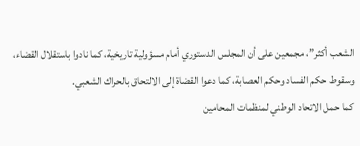الشعب أكثر”، مجمعين على أن المجلس الدستوري أمام مسؤولية تاريخية، كما نادوا باستقلال القضاء، وسقوط حكم الفساد وحكم العصابة، كما دعوا القضاة إلى الالتحاق بالحراك الشعبي.
كما حمل الاتحاد الوطني لمنظمات المحامين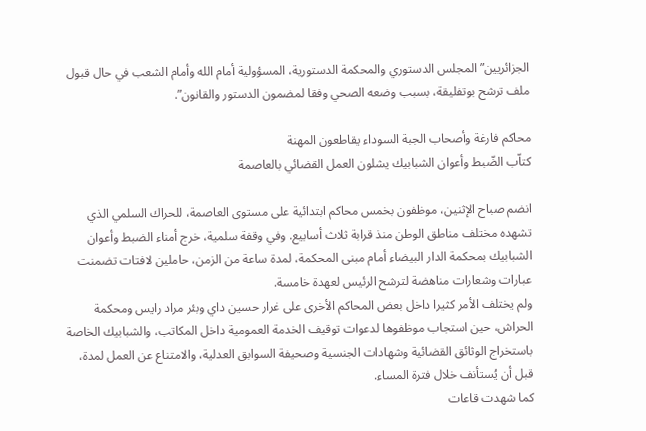الجزائريين” المجلس الدستوري والمحكمة الدستورية، المسؤولية أمام الله وأمام الشعب في حال قبول ملف ترشح بوتفليقة، بسبب وضعه الصحي وفقا لمضمون الدستور والقانون”.

محاكم فارغة وأصحاب الجبة السوداء يقاطعون المهنة
كتاّب الضّبط وأعوان الشبابيك يشلون العمل القضائي بالعاصمة

انضم صباح الإثنين، موظفون بخمس محاكم ابتدائية على مستوى العاصمة، للحراك السلمي الذي تشهده مختلف مناطق الوطن منذ قرابة ثلاث أسابيع. وفي وقفة سلمية، خرج أمناء الضبط وأعوان الشبابيك بمحكمة الدار البيضاء أمام مبنى المحكمة، لمدة ساعة من الزمن، حاملين لافتات تضمنت عبارات وشعارات مناهضة لترشح الرئيس لعهدة خامسة.
ولم يختلف الأمر كثيرا داخل بعض المحاكم الأخرى على غرار حسين داي وبئر مراد رايس ومحكمة الحراش، حين استجاب موظفوها لدعوات توقيف الخدمة العمومية داخل المكاتب، والشبابيك الخاصة باستخراج الوثائق القضائية وشهادات الجنسية وصحيفة السوابق العدلية، والامتناع عن العمل لمدة، قبل أن يُستأنف خلال فترة المساء.
كما شهدت قاعات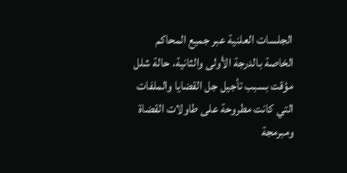الجلسات العلنية عبر جميع المحاكم الخاصة بالدرجة الأولى والثانية، حالة شلل مؤقت بسبب تأجيل جل القضايا والملفات التي كانت مطروحة على طاولات القضاة ومبرمجة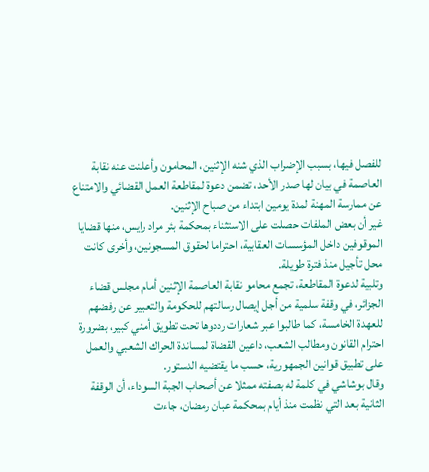للفصل فيها، بسبب الإضراب الذي شنه الإثنين، المحامون وأعلنت عنه نقابة العاصمة في بيان لها صدر الأحد، تضمن دعوة لمقاطعة العمل القضائي والامتناع عن ممارسة المهنة لمدة يومين ابتداء من صباح الإثنين.
غير أن بعض الملفات حصلت على الاستثناء بمحكمة بئر مراد رايس، منها قضايا الموقوفين داخل المؤسسات العقابية، احتراما لحقوق المسجونين، وأخرى كانت محل تأجيل منذ فترة طويلة.
وتلبية لدعوة المقاطعة، تجمع محامو نقابة العاصمة الإثنين أمام مجلس قضاء الجزائر، في وقفة سلمية من أجل إيصال رسالتهم للحكومة والتعبير عن رفضهم للعهدة الخامسة، كما طالبوا عبر شعارات رددوها تحت تطويق أمني كبير، بضرورة احترام القانون ومطالب الشعب، داعين القضاة لمساندة الحراك الشعبي والعمل على تطبيق قوانين الجمهورية، حسب ما يقتضيه الدستور.
وقال بوشاشي في كلمة له بصفته ممثلا عن أصحاب الجبة السوداء، أن الوقفة الثانية بعد التي نظمت منذ أيام بمحكمة عبان رمضان، جاءت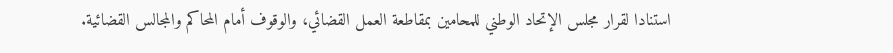استنادا لقرار مجلس الإتحاد الوطني للمحامين بمقاطعة العمل القضائي، والوقوف أمام المحاكم والمجالس القضائية.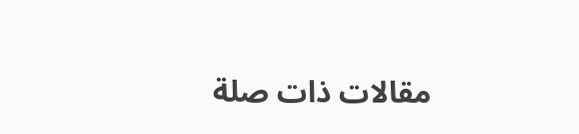مقالات ذات صلة